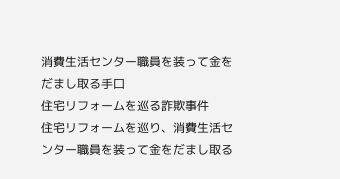消費生活センター職員を装って金をだまし取る手口
住宅リフォームを巡る詐欺事件
住宅リフォームを巡り、消費生活センター職員を装って金をだまし取る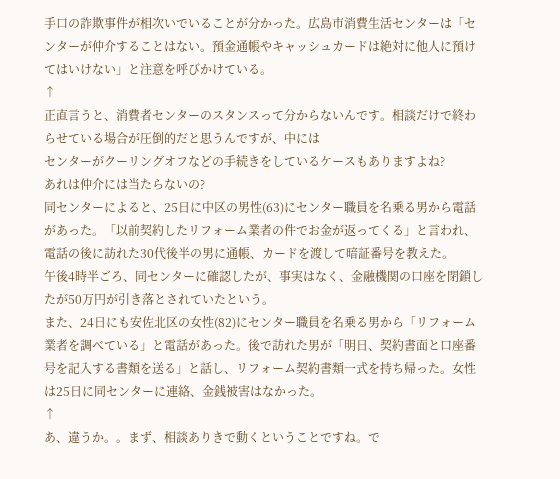手口の詐欺事件が相次いでいることが分かった。広島市消費生活センターは「センターが仲介することはない。預金通帳やキャッシュカードは絶対に他人に預けてはいけない」と注意を呼びかけている。
↑
正直言うと、消費者センターのスタンスって分からないんです。相談だけで終わらせている場合が圧倒的だと思うんですが、中には
センターがクーリングオフなどの手続きをしているケースもありますよね?
あれは仲介には当たらないの?
同センターによると、25日に中区の男性(63)にセンター職員を名乗る男から電話があった。「以前契約したリフォーム業者の件でお金が返ってくる」と言われ、電話の後に訪れた30代後半の男に通帳、カードを渡して暗証番号を教えた。
午後4時半ごろ、同センターに確認したが、事実はなく、金融機関の口座を閉鎖したが50万円が引き落とされていたという。
また、24日にも安佐北区の女性(82)にセンター職員を名乗る男から「リフォーム業者を調べている」と電話があった。後で訪れた男が「明日、契約書面と口座番号を記入する書類を送る」と話し、リフォーム契約書類一式を持ち帰った。女性は25日に同センターに連絡、金銭被害はなかった。
↑
あ、違うか。。まず、相談ありきで動くということですね。で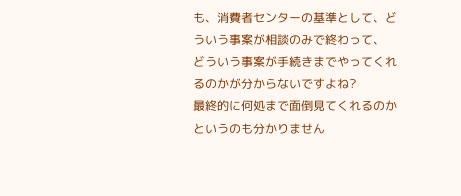も、消費者センターの基準として、どういう事案が相談のみで終わって、
どういう事案が手続きまでやってくれるのかが分からないですよね?
最終的に何処まで面倒見てくれるのかというのも分かりません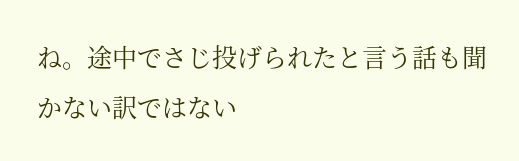ね。途中でさじ投げられたと言う話も聞かない訳ではない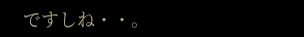ですしね・・。